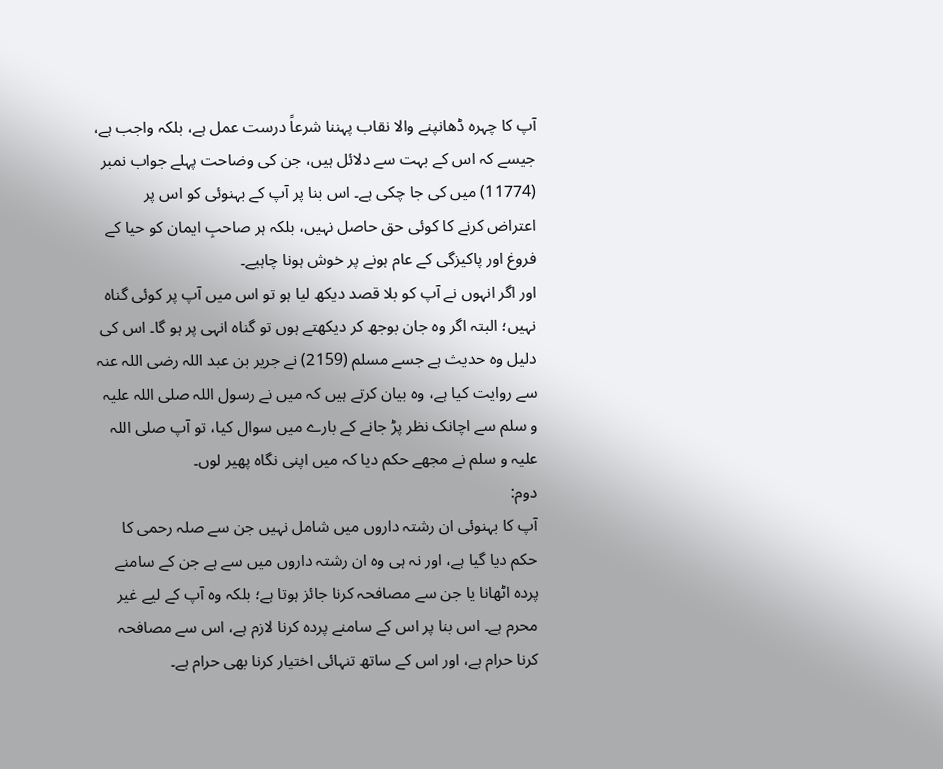آپ کا چہرہ ڈھانپنے والا نقاب پہننا شرعاً درست عمل ہے، بلکہ واجب ہے، جیسے کہ اس کے بہت سے دلائل ہیں، جن کی وضاحت پہلے جواب نمبر (11774) میں کی جا چکی ہے۔ اس بنا پر آپ کے بہنوئی کو اس پر اعتراض کرنے کا کوئی حق حاصل نہیں، بلکہ ہر صاحبِ ایمان کو حیا کے فروغ اور پاکیزگی کے عام ہونے پر خوش ہونا چاہیے۔
اور اگر انہوں نے آپ کو بلا قصد دیکھ لیا ہو تو اس میں آپ پر کوئی گناہ نہیں؛ البتہ اگر وہ جان بوجھ کر دیکھتے ہوں تو گناہ انہی پر ہو گا۔ اس کی دلیل وہ حدیث ہے جسے مسلم (2159) نے جریر بن عبد اللہ رضی اللہ عنہ سے روایت کیا ہے، وہ بیان کرتے ہیں کہ میں نے رسول اللہ صلی اللہ علیہ و سلم سے اچانک نظر پڑ جانے کے بارے میں سوال کیا، تو آپ صلی اللہ علیہ و سلم نے مجھے حکم دیا کہ میں اپنی نگاہ پھیر لوں۔
دوم:
آپ کا بہنوئی ان رشتہ داروں میں شامل نہیں جن سے صلہ رحمی کا حکم دیا گیا ہے، اور نہ ہی وہ ان رشتہ داروں میں سے ہے جن کے سامنے پردہ اٹھانا یا جن سے مصافحہ کرنا جائز ہوتا ہے؛ بلکہ وہ آپ کے لیے غیر محرم ہے۔ اس بنا پر اس کے سامنے پردہ کرنا لازم ہے، اس سے مصافحہ کرنا حرام ہے، اور اس کے ساتھ تنہائی اختیار کرنا بھی حرام ہے۔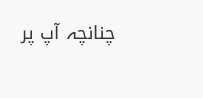چنانچہ آپ پر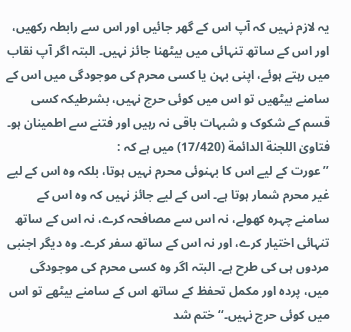یہ لازم نہیں کہ آپ اس کے گھر جائیں اور اس سے رابطہ رکھیں، اور اس کے ساتھ تنہائی میں بیٹھنا جائز نہیں۔ البتہ اگر آپ نقاب میں رہتے ہوئے، اپنی بہن یا کسی محرم کی موجودگی میں اس کے سامنے بیٹھیں تو اس میں کوئی حرج نہیں، بشرطیکہ کسی قسم کے شکوک و شبہات باقی نہ رہیں اور فتنے سے اطمینان ہو۔
فتاویٰ اللجنة الدائمة (17/420) میں ہے کہ :
’’عورت کے لیے اس کا بہنوئی محرم نہیں ہوتا، بلکہ وہ اس کے لیے غیر محرم شمار ہوتا ہے۔ اس کے لیے جائز نہیں کہ وہ اس کے سامنے چہرہ کھولے، نہ اس سے مصافحہ کرے، نہ اس کے ساتھ تنہائی اختیار کرے، اور نہ اس کے ساتھ سفر کرے۔ وہ دیگر اجنبی مردوں ہی کی طرح ہے۔ البتہ اگر وہ کسی محرم کی موجودگی میں، پردہ اور مکمل تحفظ کے ساتھ اس کے سامنے بیٹھے تو اس میں کوئی حرج نہیں۔‘‘ ختم شد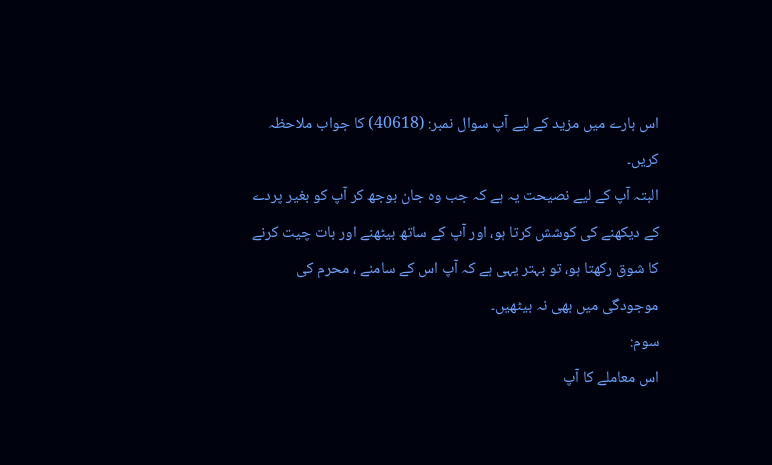اس بارے میں مزید کے لیے آپ سوال نمبر: (40618) کا جواب ملاحظہ کریں۔
البتہ آپ کے لیے نصیحت یہ ہے کہ جب وہ جان بوجھ کر آپ کو بغیر پردے کے دیکھنے کی کوشش کرتا ہو، اور آپ کے ساتھ بیٹھنے اور بات چیت کرنے کا شوق رکھتا ہو، تو بہتر یہی ہے کہ آپ اس کے سامنے ، محرم کی موجودگی میں بھی نہ بیٹھیں۔
سوم:
اس معاملے کا آپ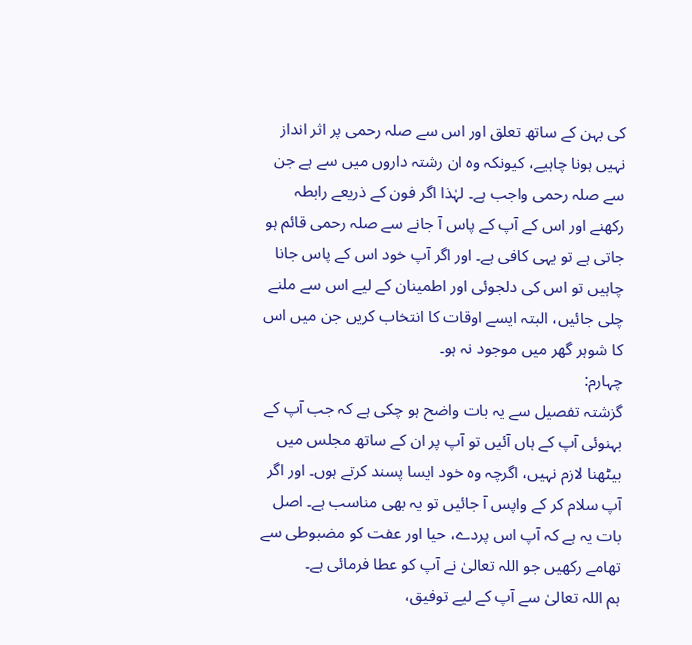کی بہن کے ساتھ تعلق اور اس سے صلہ رحمی پر اثر انداز نہیں ہونا چاہیے، کیونکہ وہ ان رشتہ داروں میں سے ہے جن سے صلہ رحمی واجب ہے۔ لہٰذا اگر فون کے ذریعے رابطہ رکھنے اور اس کے آپ کے پاس آ جانے سے صلہ رحمی قائم ہو جاتی ہے تو یہی کافی ہے۔ اور اگر آپ خود اس کے پاس جانا چاہیں تو اس کی دلجوئی اور اطمینان کے لیے اس سے ملنے چلی جائیں، البتہ ایسے اوقات کا انتخاب کریں جن میں اس کا شوہر گھر میں موجود نہ ہو۔
چہارم:
گزشتہ تفصیل سے یہ بات واضح ہو چکی ہے کہ جب آپ کے بہنوئی آپ کے ہاں آئیں تو آپ پر ان کے ساتھ مجلس میں بیٹھنا لازم نہیں، اگرچہ وہ خود ایسا پسند کرتے ہوں۔ اور اگر آپ سلام کر کے واپس آ جائیں تو یہ بھی مناسب ہے۔ اصل بات یہ ہے کہ آپ اس پردے، حیا اور عفت کو مضبوطی سے تھامے رکھیں جو اللہ تعالیٰ نے آپ کو عطا فرمائی ہے۔
ہم اللہ تعالیٰ سے آپ کے لیے توفیق،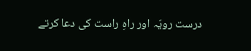درست رویّہ اور راہِ راست کی دعا کرتے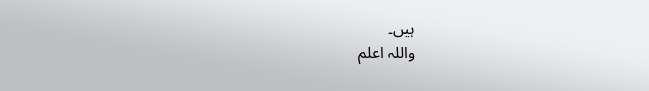ہیں۔
واللہ اعلم